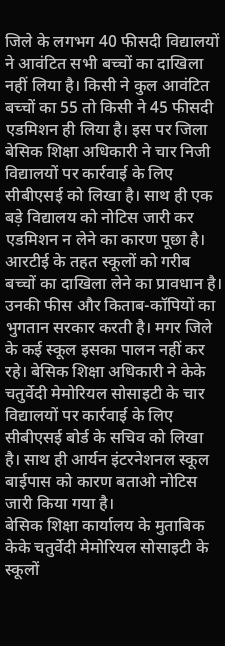जिले के लगभग 40 फीसदी विद्यालयों ने आवंटित सभी बच्चों का दाखिला नहीं लिया है। किसी ने कुल आवंटित बच्चों का 55 तो किसी ने 45 फीसदी एडमिशन ही लिया है। इस पर जिला बेसिक शिक्षा अधिकारी ने चार निजी विद्यालयों पर कार्रवाई के लिए सीबीएसई को लिखा है। साथ ही एक बड़े विद्यालय को नोटिस जारी कर एडमिशन न लेने का कारण पूछा है।
आरटीई के तहत स्कूलों को गरीब बच्चों का दाखिला लेने का प्रावधान है। उनकी फीस और किताब-कॉपियों का भुगतान सरकार करती है। मगर जिले के कई स्कूल इसका पालन नहीं कर रहे। बेसिक शिक्षा अधिकारी ने केके चतुर्वेदी मेमोरियल सोसाइटी के चार विद्यालयों पर कार्रवाई के लिए सीबीएसई बोर्ड के सचिव को लिखा है। साथ ही आर्यन इंटरनेशनल स्कूल बाईपास को कारण बताओ नोटिस जारी किया गया है।
बेसिक शिक्षा कार्यालय के मुताबिक केके चतुर्वेदी मेमोरियल सोसाइटी के स्कूलों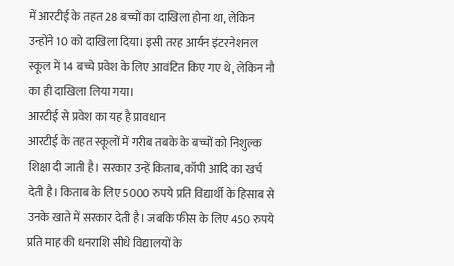में आरटीई के तहत 28 बच्चों का दाखिला होना था, लेकिन उन्होंने 10 को दाखिला दिया। इसी तरह आर्यन इंटरनेशनल स्कूल में 14 बच्चे प्रवेश के लिए आवंटित किए गए थे, लेकिन नौ का ही दाखिला लिया गया।
आरटीई से प्रवेश का यह है प्रावधान
आरटीई के तहत स्कूलों में गरीब तबके के बच्चों को निशुल्क शिक्षा दी जाती है। सरकार उन्हें किताब, कॉपी आदि का खर्च देती है। किताब के लिए 5000 रुपये प्रति विद्यार्थी के हिसाब से उनके खाते में सरकार देती है। जबकि फीस के लिए 450 रुपये प्रति माह की धनराशि सीधे विद्यालयों के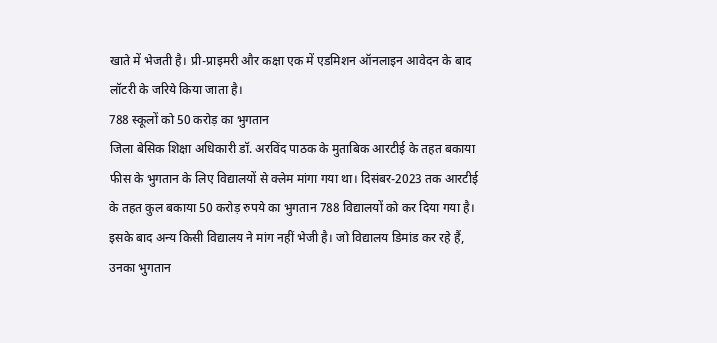खाते में भेजती है। प्री-प्राइमरी और कक्षा एक में एडमिशन ऑनलाइन आवेदन के बाद लॉटरी के जरिये किया जाता है।
788 स्कूलों को 50 करोड़ का भुगतान
जिला बेसिक शिक्षा अधिकारी डॉ. अरविंद पाठक के मुताबिक आरटीई के तहत बकाया फीस के भुगतान के लिए विद्यालयों से क्लेम मांगा गया था। दिसंबर-2023 तक आरटीई के तहत कुल बकाया 50 करोड़ रुपये का भुगतान 788 विद्यालयों को कर दिया गया है। इसके बाद अन्य किसी विद्यालय ने मांग नहीं भेजी है। जो विद्यालय डिमांड कर रहे हैं, उनका भुगतान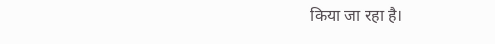किया जा रहा है।